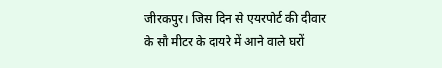जीरकपुर। जिस दिन से एयरपोर्ट की दीवार के सौ मीटर के दायरे में आने वाले घरों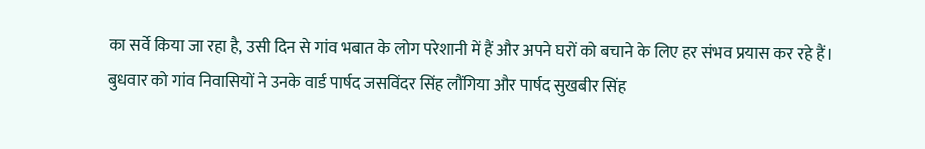का सर्वे किया जा रहा है, उसी दिन से गांव भबात के लोग परेशानी में हैं और अपने घरों को बचाने के लिए हर संभव प्रयास कर रहे हैं। बुधवार को गांव निवासियों ने उनके वार्ड पार्षद जसविंदर सिंह लौंगिया और पार्षद सुखबीर सिंह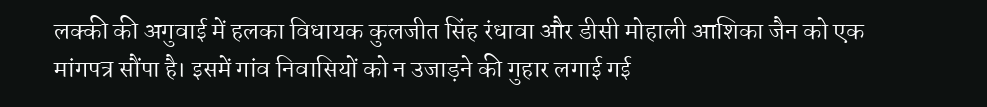लक्की की अगुवाई में हलका विधायक कुलजीत सिंह रंधावा और डीसी मोहाली आशिका जैन को एक मांगपत्र सौंपा है। इसमें गांव निवासियों को न उजाड़ने की गुहार लगाई गई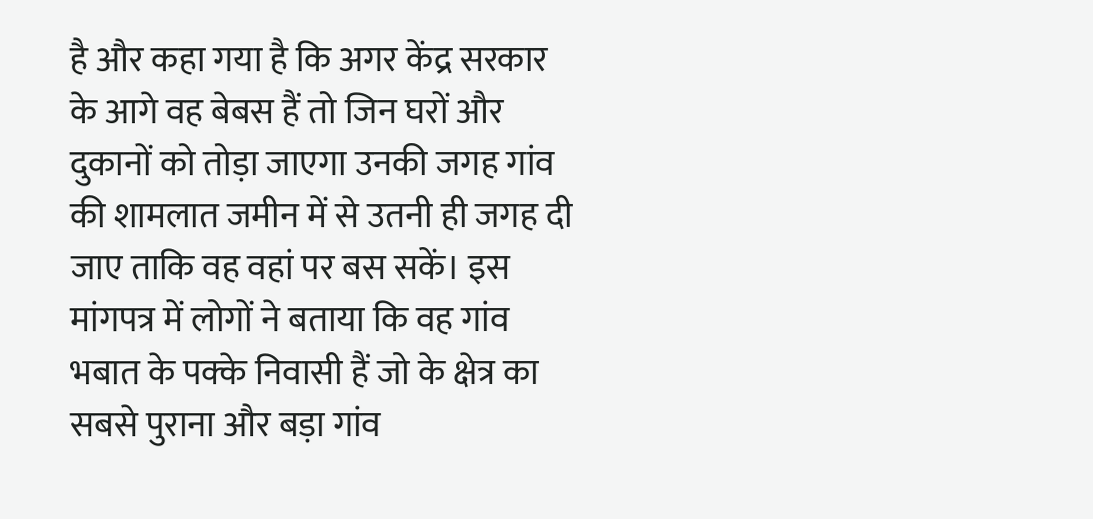है और कहा गया है कि अगर केंद्र सरकार के आगे वह बेबस हैं तो जिन घरों और दुकानों को तोड़ा जाएगा उनकी जगह गांव की शामलात जमीन में से उतनी ही जगह दी जाए ताकि वह वहां पर बस सकें। इस मांगपत्र में लोगों ने बताया कि वह गांव भबात के पक्के निवासी हैं जो के क्षेत्र का सबसे पुराना और बड़ा गांव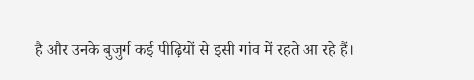है और उनके बुजुर्ग कई पीढ़ियों से इसी गांव में रहते आ रहे हैं।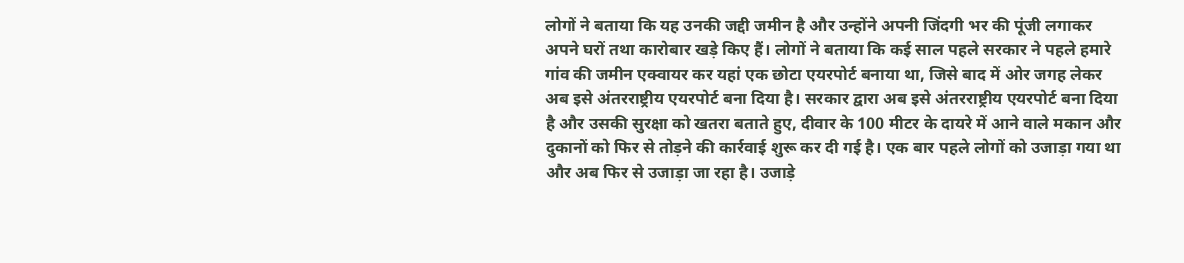लोगों ने बताया कि यह उनकी जद्दी जमीन है और उन्होंने अपनी जिंदगी भर की पूंजी लगाकर अपने घरों तथा कारोबार खड़े किए हैं। लोगों ने बताया कि कई साल पहले सरकार ने पहले हमारे गांव की जमीन एक्वायर कर यहां एक छोटा एयरपोर्ट बनाया था, जिसे बाद में ओर जगह लेकर अब इसे अंतरराष्ट्रीय एयरपोर्ट बना दिया है। सरकार द्वारा अब इसे अंतरराष्ट्रीय एयरपोर्ट बना दिया है और उसकी सुरक्षा को खतरा बताते हुए, दीवार के 100 मीटर के दायरे में आने वाले मकान और दुकानों को फिर से तोड़ने की कार्रवाई शुरू कर दी गई है। एक बार पहले लोगों को उजाड़ा गया था और अब फिर से उजाड़ा जा रहा है। उजाड़े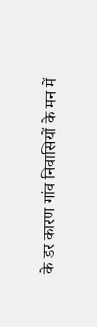के डर कारण गांव निवासियों के मन में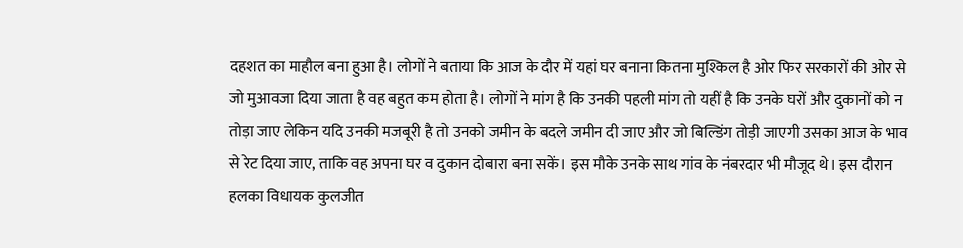दहशत का माहौल बना हुआ है। लोगों ने बताया कि आज के दौर में यहां घर बनाना कितना मुश्किल है ओर फिर सरकारों की ओर से जो मुआवजा दिया जाता है वह बहुत कम होता है। लोगों ने मांग है कि उनकी पहली मांग तो यहीं है कि उनके घरों और दुकानों को न तोड़ा जाए लेकिन यदि उनकी मजबूरी है तो उनको जमीन के बदले जमीन दी जाए और जो बिल्डिंग तोड़ी जाएगी उसका आज के भाव से रेट दिया जाए, ताकि वह अपना घर व दुकान दोबारा बना सकें। इस मौके उनके साथ गांव के नंबरदार भी मौजूद थे। इस दौरान हलका विधायक कुलजीत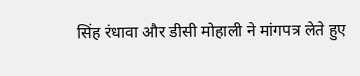सिंह रंधावा और डीसी मोहाली ने मांगपत्र लेते हुए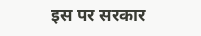इस पर सरकार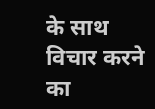के साथ विचार करने का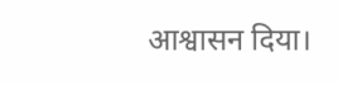आश्वासन दिया।